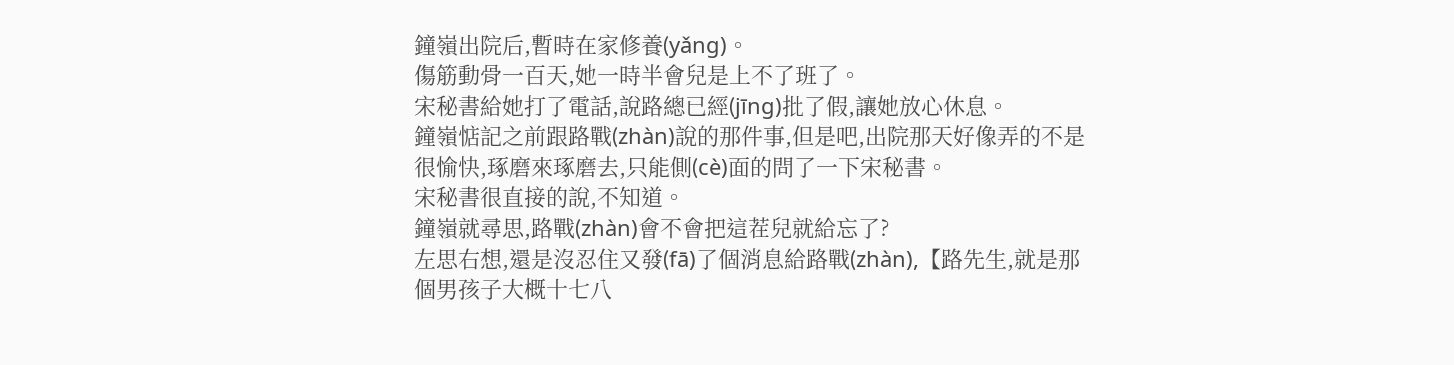鐘嶺出院后,暫時在家修養(yǎng)。
傷筋動骨一百天,她一時半會兒是上不了班了。
宋秘書給她打了電話,說路總已經(jīng)批了假,讓她放心休息。
鐘嶺惦記之前跟路戰(zhàn)說的那件事,但是吧,出院那天好像弄的不是很愉快,琢磨來琢磨去,只能側(cè)面的問了一下宋秘書。
宋秘書很直接的說,不知道。
鐘嶺就尋思,路戰(zhàn)會不會把這茬兒就給忘了?
左思右想,還是沒忍住又發(fā)了個消息給路戰(zhàn),【路先生,就是那個男孩子大概十七八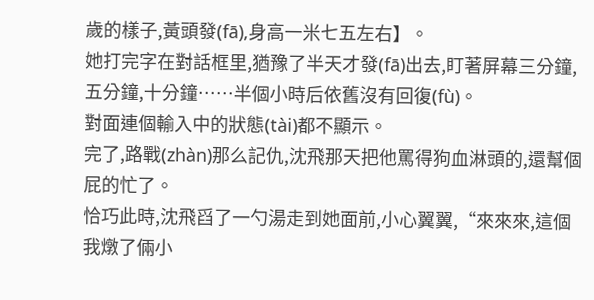歲的樣子,黃頭發(fā),身高一米七五左右】。
她打完字在對話框里,猶豫了半天才發(fā)出去,盯著屏幕三分鐘,五分鐘,十分鐘……半個小時后依舊沒有回復(fù)。
對面連個輸入中的狀態(tài)都不顯示。
完了,路戰(zhàn)那么記仇,沈飛那天把他罵得狗血淋頭的,還幫個屁的忙了。
恰巧此時,沈飛舀了一勺湯走到她面前,小心翼翼,“來來來,這個我燉了倆小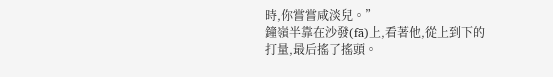時,你嘗嘗咸淡兒。”
鐘嶺半靠在沙發(fā)上,看著他,從上到下的打量,最后搖了搖頭。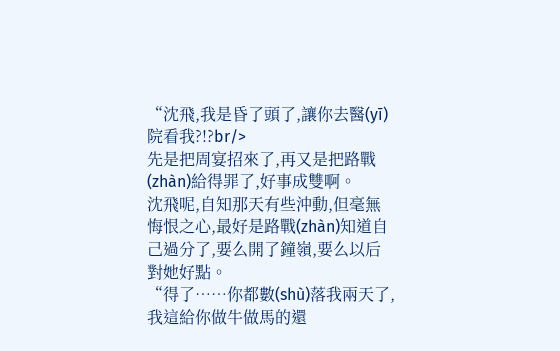“沈飛,我是昏了頭了,讓你去醫(yī)院看我?!?br/>
先是把周宴招來了,再又是把路戰(zhàn)給得罪了,好事成雙啊。
沈飛呢,自知那天有些沖動,但毫無悔恨之心,最好是路戰(zhàn)知道自己過分了,要么開了鐘嶺,要么以后對她好點。
“得了……你都數(shù)落我兩天了,我這給你做牛做馬的還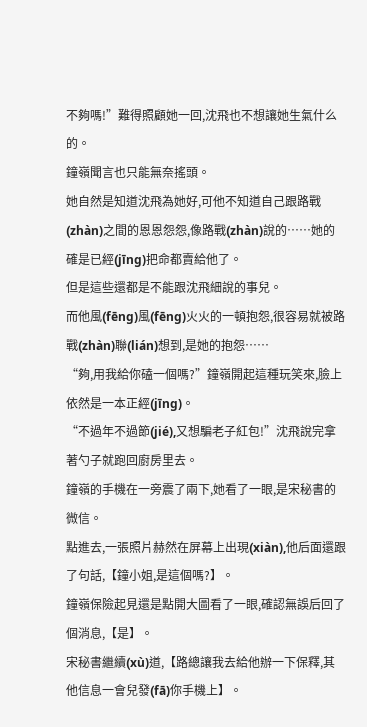不夠嗎!”難得照顧她一回,沈飛也不想讓她生氣什么的。
鐘嶺聞言也只能無奈搖頭。
她自然是知道沈飛為她好,可他不知道自己跟路戰(zhàn)之間的恩恩怨怨,像路戰(zhàn)說的……她的確是已經(jīng)把命都賣給他了。
但是這些還都是不能跟沈飛細說的事兒。
而他風(fēng)風(fēng)火火的一頓抱怨,很容易就被路戰(zhàn)聯(lián)想到,是她的抱怨……
“夠,用我給你磕一個嗎?”鐘嶺開起這種玩笑來,臉上依然是一本正經(jīng)。
“不過年不過節(jié),又想騙老子紅包!”沈飛說完拿著勺子就跑回廚房里去。
鐘嶺的手機在一旁震了兩下,她看了一眼,是宋秘書的微信。
點進去,一張照片赫然在屏幕上出現(xiàn),他后面還跟了句話,【鐘小姐,是這個嗎?】。
鐘嶺保險起見還是點開大圖看了一眼,確認無誤后回了個消息,【是】。
宋秘書繼續(xù)道,【路總讓我去給他辦一下保釋,其他信息一會兒發(fā)你手機上】。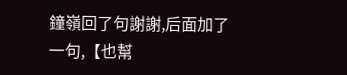鐘嶺回了句謝謝,后面加了一句,【也幫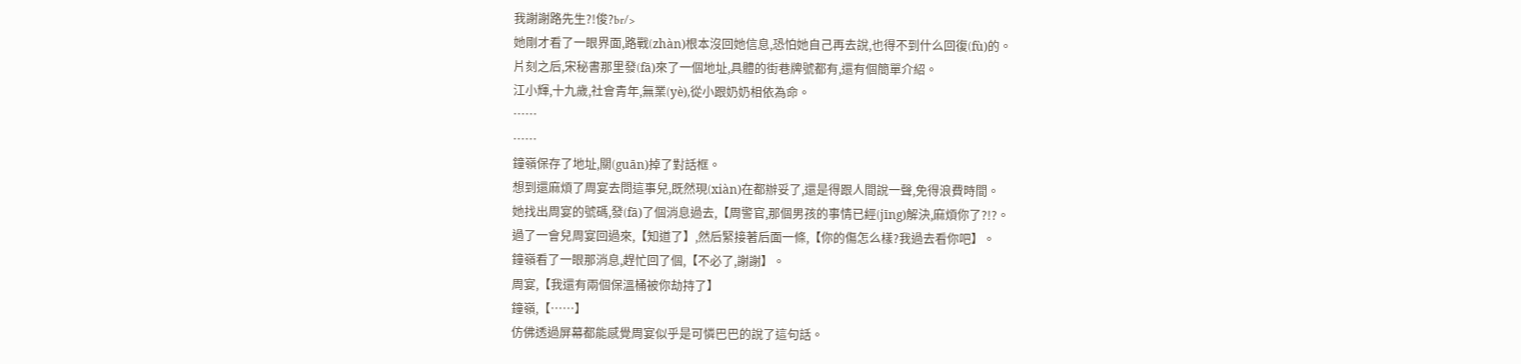我謝謝路先生?!俊?br/>
她剛才看了一眼界面,路戰(zhàn)根本沒回她信息,恐怕她自己再去說,也得不到什么回復(fù)的。
片刻之后,宋秘書那里發(fā)來了一個地址,具體的街巷牌號都有,還有個簡單介紹。
江小輝,十九歲,社會青年,無業(yè),從小跟奶奶相依為命。
……
……
鐘嶺保存了地址,關(guān)掉了對話框。
想到還麻煩了周宴去問這事兒,既然現(xiàn)在都辦妥了,還是得跟人間說一聲,免得浪費時間。
她找出周宴的號碼,發(fā)了個消息過去,【周警官,那個男孩的事情已經(jīng)解決,麻煩你了?!?。
過了一會兒周宴回過來,【知道了】,然后緊接著后面一條,【你的傷怎么樣?我過去看你吧】。
鐘嶺看了一眼那消息,趕忙回了個,【不必了,謝謝】。
周宴,【我還有兩個保溫桶被你劫持了】
鐘嶺,【……】
仿佛透過屏幕都能感覺周宴似乎是可憐巴巴的說了這句話。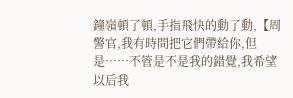鐘嶺頓了頓,手指飛快的動了動,【周警官,我有時間把它們帶給你,但是……不管是不是我的錯覺,我希望以后我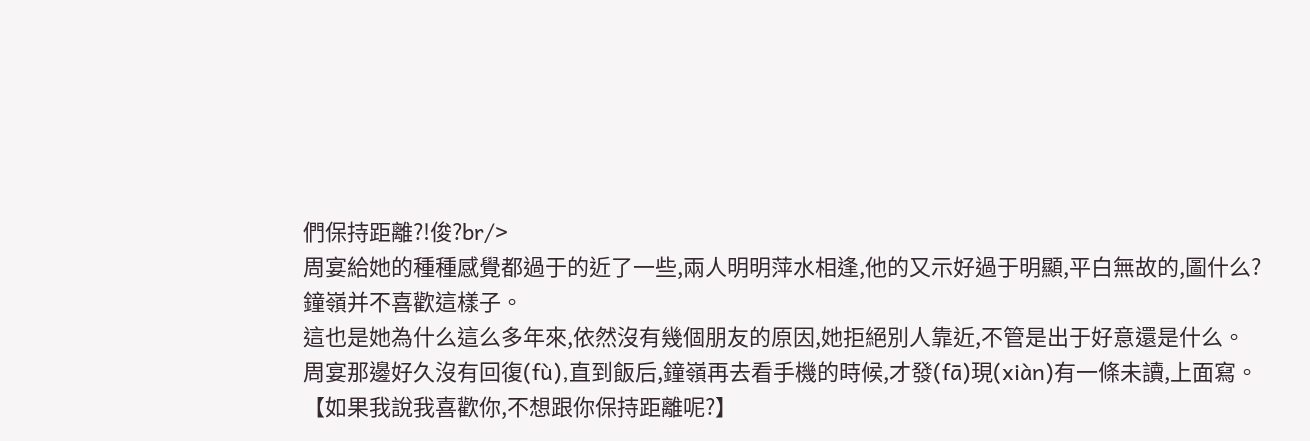們保持距離?!俊?br/>
周宴給她的種種感覺都過于的近了一些,兩人明明萍水相逢,他的又示好過于明顯,平白無故的,圖什么?
鐘嶺并不喜歡這樣子。
這也是她為什么這么多年來,依然沒有幾個朋友的原因,她拒絕別人靠近,不管是出于好意還是什么。
周宴那邊好久沒有回復(fù),直到飯后,鐘嶺再去看手機的時候,才發(fā)現(xiàn)有一條未讀,上面寫。
【如果我說我喜歡你,不想跟你保持距離呢?】